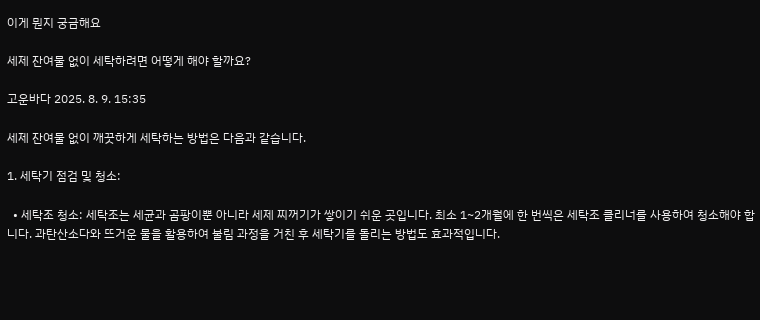이게 뭔지 궁금해요

세제 잔여물 없이 세탁하려면 어떻게 해야 할까요?

고운바다 2025. 8. 9. 15:35

세제 잔여물 없이 깨끗하게 세탁하는 방법은 다음과 같습니다.

1. 세탁기 점검 및 청소:

  • 세탁조 청소: 세탁조는 세균과 곰팡이뿐 아니라 세제 찌꺼기가 쌓이기 쉬운 곳입니다. 최소 1~2개월에 한 번씩은 세탁조 클리너를 사용하여 청소해야 합니다. 과탄산소다와 뜨거운 물을 활용하여 불림 과정을 거친 후 세탁기를 돌리는 방법도 효과적입니다.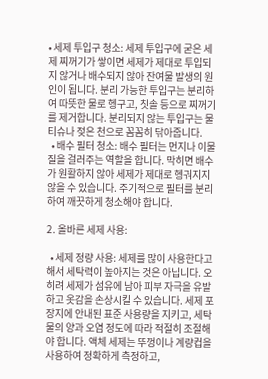• 세제 투입구 청소: 세제 투입구에 굳은 세제 찌꺼기가 쌓이면 세제가 제대로 투입되지 않거나 배수되지 않아 잔여물 발생의 원인이 됩니다. 분리 가능한 투입구는 분리하여 따뜻한 물로 헹구고, 칫솔 등으로 찌꺼기를 제거합니다. 분리되지 않는 투입구는 물티슈나 젖은 천으로 꼼꼼히 닦아줍니다.
  • 배수 필터 청소: 배수 필터는 먼지나 이물질을 걸러주는 역할을 합니다. 막히면 배수가 원활하지 않아 세제가 제대로 헹궈지지 않을 수 있습니다. 주기적으로 필터를 분리하여 깨끗하게 청소해야 합니다.

2. 올바른 세제 사용:

  • 세제 정량 사용: 세제를 많이 사용한다고 해서 세탁력이 높아지는 것은 아닙니다. 오히려 세제가 섬유에 남아 피부 자극을 유발하고 옷감을 손상시킬 수 있습니다. 세제 포장지에 안내된 표준 사용량을 지키고, 세탁물의 양과 오염 정도에 따라 적절히 조절해야 합니다. 액체 세제는 뚜껑이나 계량컵을 사용하여 정확하게 측정하고,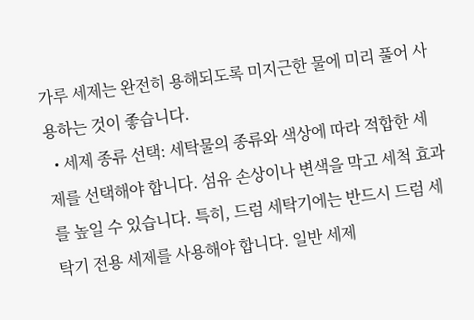가루 세제는 완전히 용해되도록 미지근한 물에 미리 풀어 사용하는 것이 좋습니다.
  • 세제 종류 선택: 세탁물의 종류와 색상에 따라 적합한 세제를 선택해야 합니다. 섬유 손상이나 변색을 막고 세척 효과를 높일 수 있습니다. 특히, 드럼 세탁기에는 반드시 드럼 세탁기 전용 세제를 사용해야 합니다. 일반 세제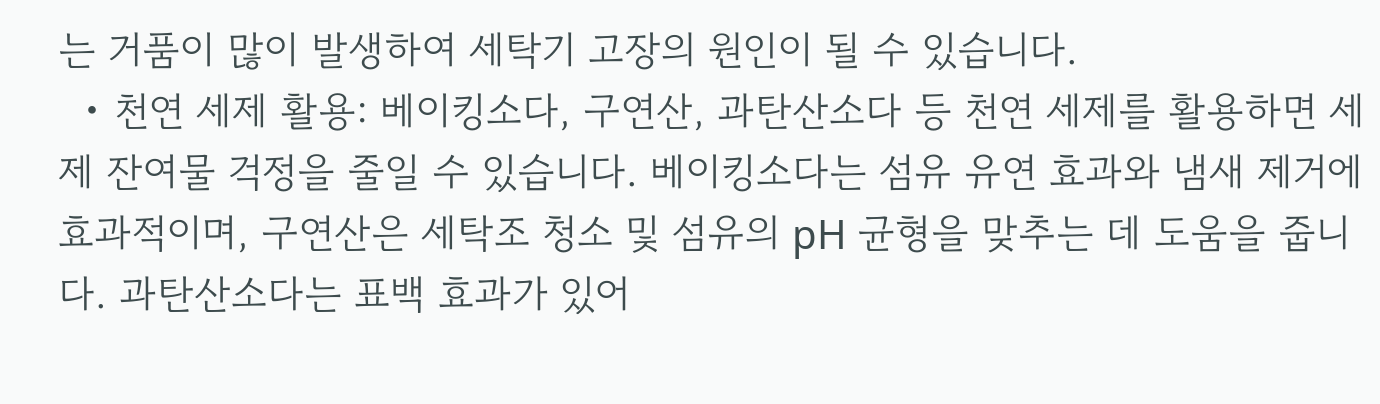는 거품이 많이 발생하여 세탁기 고장의 원인이 될 수 있습니다.
  • 천연 세제 활용: 베이킹소다, 구연산, 과탄산소다 등 천연 세제를 활용하면 세제 잔여물 걱정을 줄일 수 있습니다. 베이킹소다는 섬유 유연 효과와 냄새 제거에 효과적이며, 구연산은 세탁조 청소 및 섬유의 pH 균형을 맞추는 데 도움을 줍니다. 과탄산소다는 표백 효과가 있어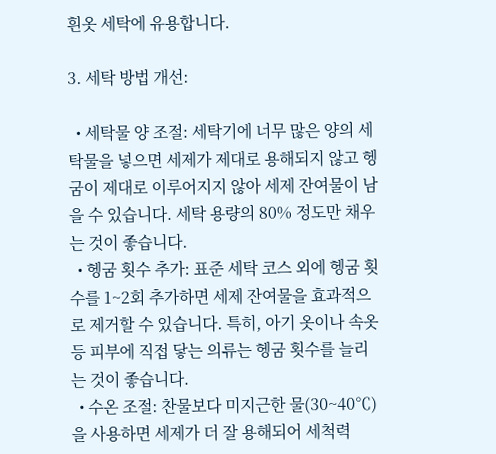흰옷 세탁에 유용합니다.

3. 세탁 방법 개선:

  • 세탁물 양 조절: 세탁기에 너무 많은 양의 세탁물을 넣으면 세제가 제대로 용해되지 않고 헹굼이 제대로 이루어지지 않아 세제 잔여물이 남을 수 있습니다. 세탁 용량의 80% 정도만 채우는 것이 좋습니다.
  • 헹굼 횟수 추가: 표준 세탁 코스 외에 헹굼 횟수를 1~2회 추가하면 세제 잔여물을 효과적으로 제거할 수 있습니다. 특히, 아기 옷이나 속옷 등 피부에 직접 닿는 의류는 헹굼 횟수를 늘리는 것이 좋습니다.
  • 수온 조절: 찬물보다 미지근한 물(30~40℃)을 사용하면 세제가 더 잘 용해되어 세척력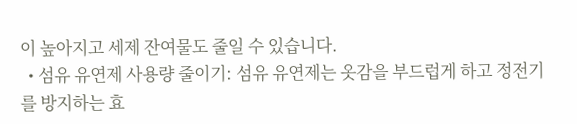이 높아지고 세제 잔여물도 줄일 수 있습니다.
  • 섬유 유연제 사용량 줄이기: 섬유 유연제는 옷감을 부드럽게 하고 정전기를 방지하는 효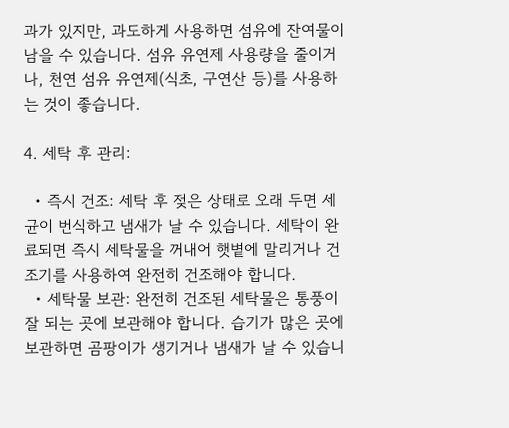과가 있지만, 과도하게 사용하면 섬유에 잔여물이 남을 수 있습니다. 섬유 유연제 사용량을 줄이거나, 천연 섬유 유연제(식초, 구연산 등)를 사용하는 것이 좋습니다.

4. 세탁 후 관리:

  • 즉시 건조: 세탁 후 젖은 상태로 오래 두면 세균이 번식하고 냄새가 날 수 있습니다. 세탁이 완료되면 즉시 세탁물을 꺼내어 햇볕에 말리거나 건조기를 사용하여 완전히 건조해야 합니다.
  • 세탁물 보관: 완전히 건조된 세탁물은 통풍이 잘 되는 곳에 보관해야 합니다. 습기가 많은 곳에 보관하면 곰팡이가 생기거나 냄새가 날 수 있습니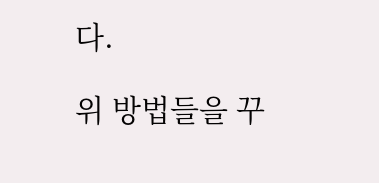다.

위 방법들을 꾸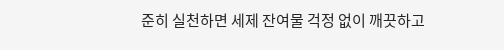준히 실천하면 세제 잔여물 걱정 없이 깨끗하고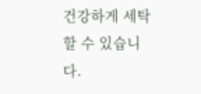건강하게 세탁할 수 있습니다.